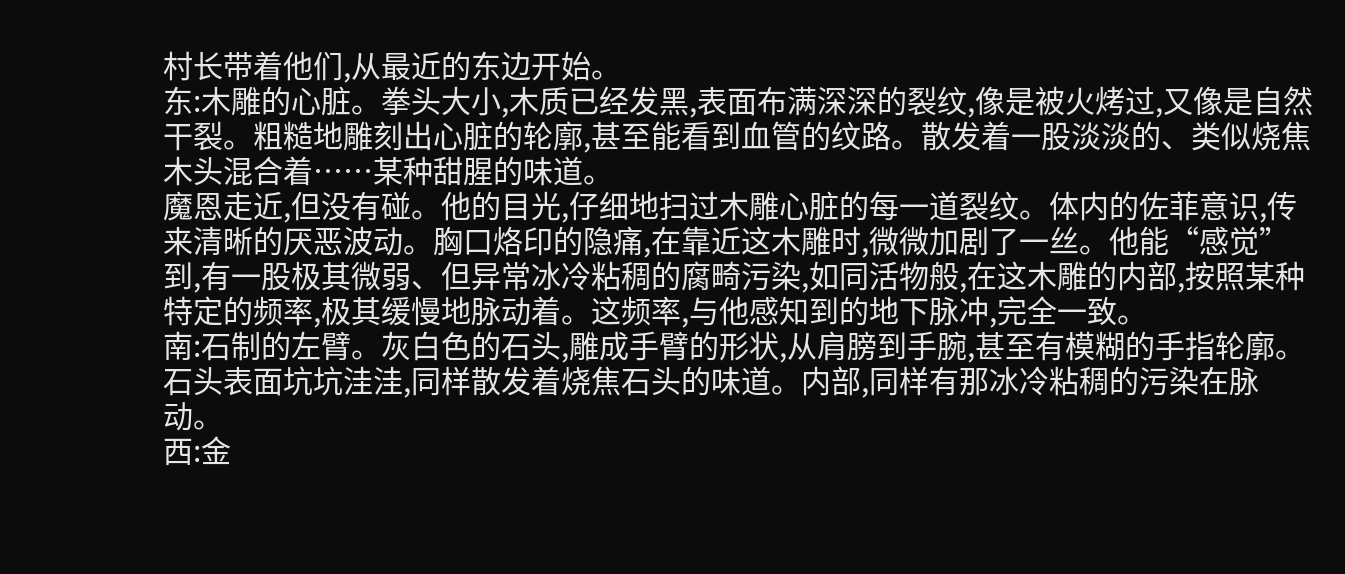村长带着他们,从最近的东边开始。
东:木雕的心脏。拳头大小,木质已经发黑,表面布满深深的裂纹,像是被火烤过,又像是自然干裂。粗糙地雕刻出心脏的轮廓,甚至能看到血管的纹路。散发着一股淡淡的、类似烧焦木头混合着……某种甜腥的味道。
魔恩走近,但没有碰。他的目光,仔细地扫过木雕心脏的每一道裂纹。体内的佐菲意识,传来清晰的厌恶波动。胸口烙印的隐痛,在靠近这木雕时,微微加剧了一丝。他能“感觉”到,有一股极其微弱、但异常冰冷粘稠的腐畸污染,如同活物般,在这木雕的内部,按照某种特定的频率,极其缓慢地脉动着。这频率,与他感知到的地下脉冲,完全一致。
南:石制的左臂。灰白色的石头,雕成手臂的形状,从肩膀到手腕,甚至有模糊的手指轮廓。石头表面坑坑洼洼,同样散发着烧焦石头的味道。内部,同样有那冰冷粘稠的污染在脉动。
西:金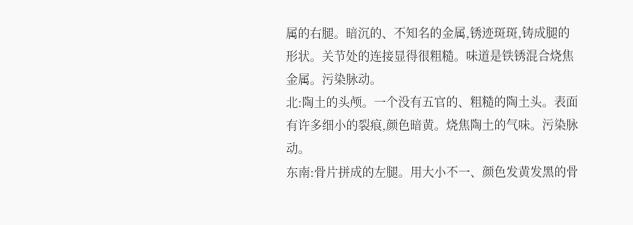属的右腿。暗沉的、不知名的金属,锈迹斑斑,铸成腿的形状。关节处的连接显得很粗糙。味道是铁锈混合烧焦金属。污染脉动。
北:陶土的头颅。一个没有五官的、粗糙的陶土头。表面有许多细小的裂痕,颜色暗黄。烧焦陶土的气味。污染脉动。
东南:骨片拼成的左腿。用大小不一、颜色发黄发黑的骨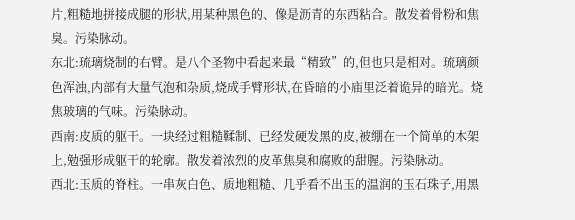片,粗糙地拼接成腿的形状,用某种黑色的、像是沥青的东西粘合。散发着骨粉和焦臭。污染脉动。
东北:琉璃烧制的右臂。是八个圣物中看起来最“精致”的,但也只是相对。琉璃颜色浑浊,内部有大量气泡和杂质,烧成手臂形状,在昏暗的小庙里泛着诡异的暗光。烧焦玻璃的气味。污染脉动。
西南:皮质的躯干。一块经过粗糙鞣制、已经发硬发黑的皮,被绷在一个简单的木架上,勉强形成躯干的轮廓。散发着浓烈的皮革焦臭和腐败的甜腥。污染脉动。
西北:玉质的脊柱。一串灰白色、质地粗糙、几乎看不出玉的温润的玉石珠子,用黑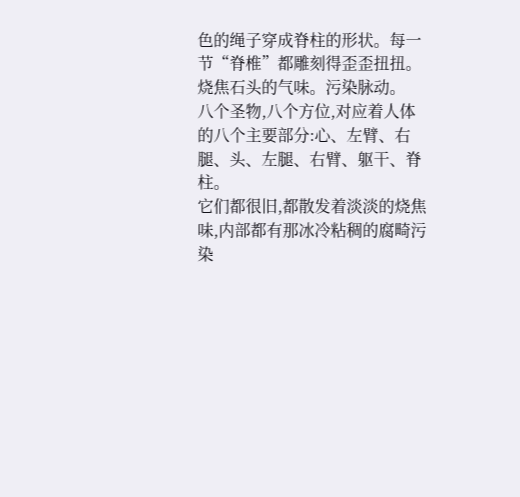色的绳子穿成脊柱的形状。每一节“脊椎”都雕刻得歪歪扭扭。烧焦石头的气味。污染脉动。
八个圣物,八个方位,对应着人体的八个主要部分:心、左臂、右腿、头、左腿、右臂、躯干、脊柱。
它们都很旧,都散发着淡淡的烧焦味,内部都有那冰冷粘稠的腐畸污染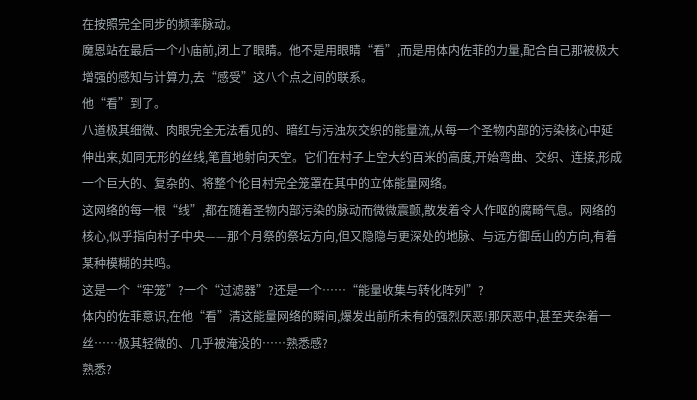在按照完全同步的频率脉动。
魔恩站在最后一个小庙前,闭上了眼睛。他不是用眼睛“看”,而是用体内佐菲的力量,配合自己那被极大增强的感知与计算力,去“感受”这八个点之间的联系。
他“看”到了。
八道极其细微、肉眼完全无法看见的、暗红与污浊灰交织的能量流,从每一个圣物内部的污染核心中延伸出来,如同无形的丝线,笔直地射向天空。它们在村子上空大约百米的高度,开始弯曲、交织、连接,形成一个巨大的、复杂的、将整个伦目村完全笼罩在其中的立体能量网络。
这网络的每一根“线”,都在随着圣物内部污染的脉动而微微震颤,散发着令人作呕的腐畸气息。网络的核心,似乎指向村子中央——那个月祭的祭坛方向,但又隐隐与更深处的地脉、与远方御岳山的方向,有着某种模糊的共鸣。
这是一个“牢笼”?一个“过滤器”?还是一个……“能量收集与转化阵列”?
体内的佐菲意识,在他“看”清这能量网络的瞬间,爆发出前所未有的强烈厌恶!那厌恶中,甚至夹杂着一丝……极其轻微的、几乎被淹没的……熟悉感?
熟悉?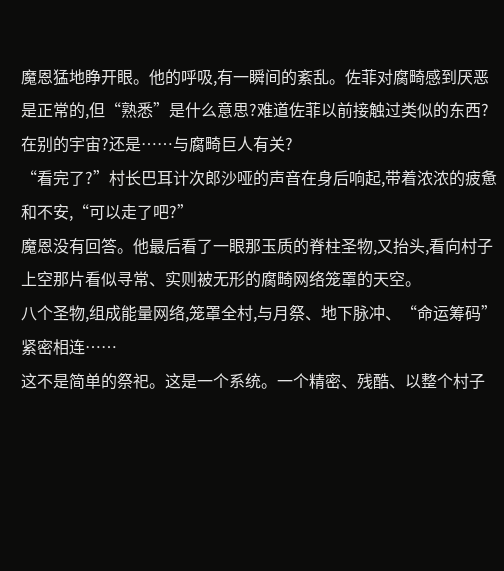魔恩猛地睁开眼。他的呼吸,有一瞬间的紊乱。佐菲对腐畸感到厌恶是正常的,但“熟悉”是什么意思?难道佐菲以前接触过类似的东西?在别的宇宙?还是……与腐畸巨人有关?
“看完了?”村长巴耳计次郎沙哑的声音在身后响起,带着浓浓的疲惫和不安,“可以走了吧?”
魔恩没有回答。他最后看了一眼那玉质的脊柱圣物,又抬头,看向村子上空那片看似寻常、实则被无形的腐畸网络笼罩的天空。
八个圣物,组成能量网络,笼罩全村,与月祭、地下脉冲、“命运筹码”紧密相连……
这不是简单的祭祀。这是一个系统。一个精密、残酷、以整个村子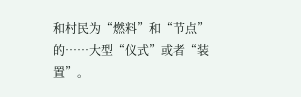和村民为“燃料”和“节点”的……大型“仪式”或者“装置”。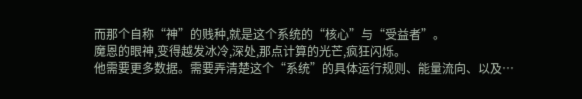而那个自称“神”的贱种,就是这个系统的“核心”与“受益者”。
魔恩的眼神,变得越发冰冷,深处,那点计算的光芒,疯狂闪烁。
他需要更多数据。需要弄清楚这个“系统”的具体运行规则、能量流向、以及…